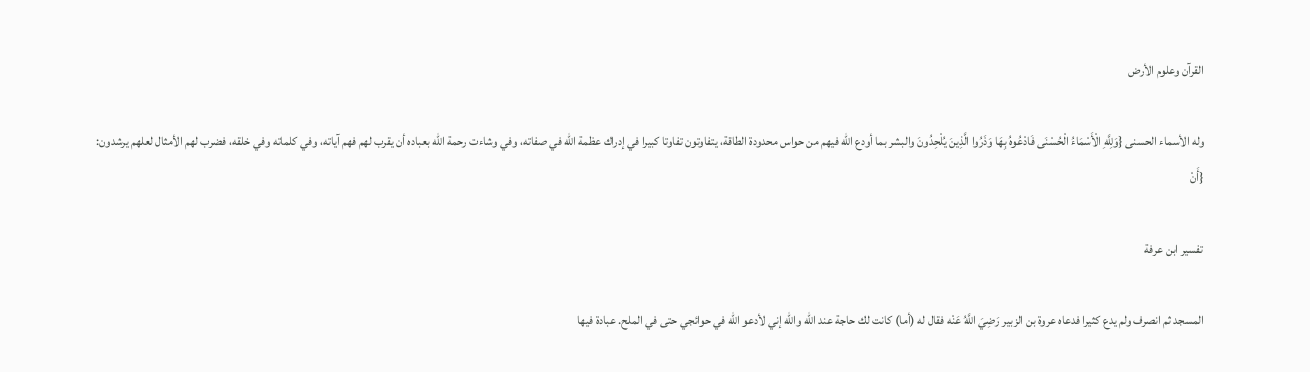القرآن وعلوم الأرض

وله الأسماء الحسنى {وَلِلَّهِ الْأَسْمَاءُ الْحُسْنَى فَادْعُوهُ بِهَا وَذَرُوا الَّذِينَ يُلْحِدُونَ والبشر بما أودع الله فيهم من حواس محدودة الطاقة، يتفاوتون تفاوتا كبيرا في إدراك عظمة الله في صفاته، وفي وشاءت رحمة الله بعباده أن يقرب لهم فهم آياته، وفي كلماته وفي خلقه، فضرب لهم الأمثال لعلهم يرشدون: {أَنْ

تفسير ابن عرفة

المسجد ثم انصرف ولم يدع كثيرا فدعاه عروة بن الزبير رَضِيَ اللَّهُ عَنْه فقال له (أما) كانت لك حاجة عند الله والله إني لأدعو الله في حوائجي حتى في الملح. عبادة فيها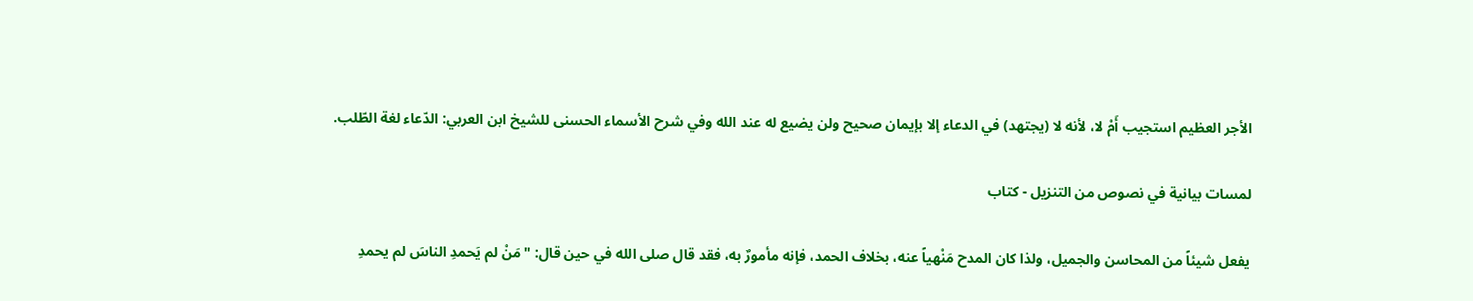الأجر العظيم استجيب أَمْ لا، لأنه لا (يجتهد) في الدعاء إلا بإيمان صحيح ولن يضيع له عند الله وفي شرح الأسماء الحسنى للشيخ ابن العربي: الدّعاء لغة الطّلب.

لمسات بيانية في نصوص من التنزيل - كتاب

يفعل شيئاً من المحاسن والجميل، ولذا كان المدح مَنْهياً عنه، بخلاف الحمد، فإنه مأمورٌ به، فقد قال صلى الله في حين قال: "مَنْ لم يَحمدِ الناسَ لم يحمدِ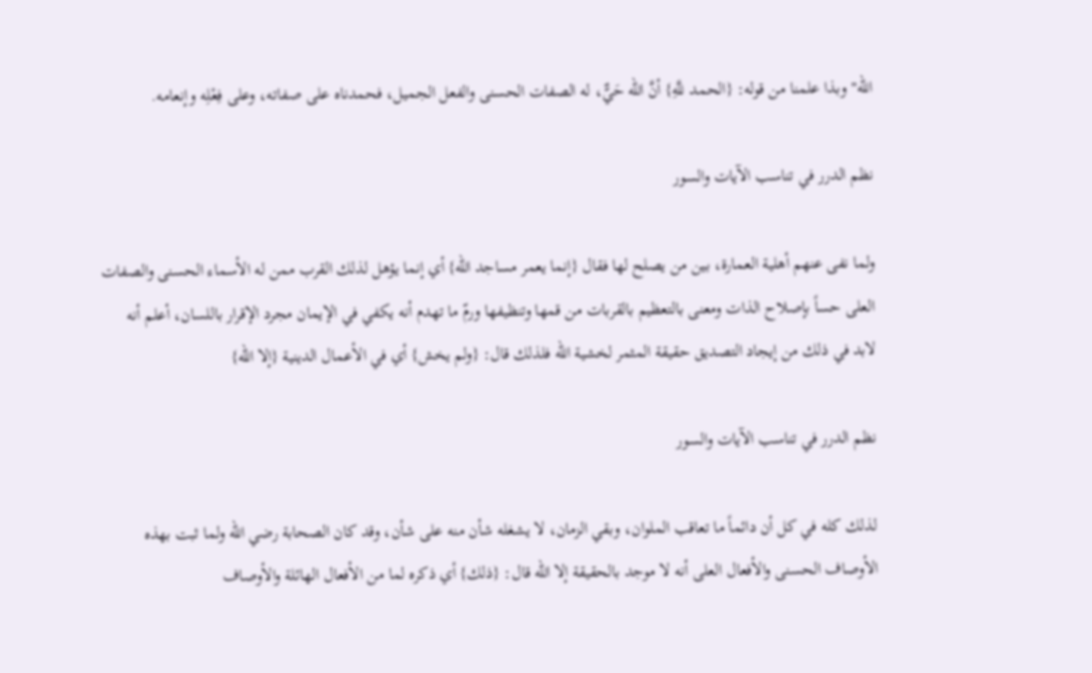الله" وبذا علمنا من قوله: {الحمد للَّهِ} أنَّ الله حَيٌّ، له الصفات الحسنى والفعل الجميل، فحمدناه على صفاته، وعلى فِعْلِه وإنعامه.

نظم الدرر في تناسب الآيات والسور

ولما نفى عنهم أهلية العمارة، بين من يصلح لها فقال {إنما يعمر مساجد الله} أي إنما يؤهل لذلك القرب ممن له الأسماء الحسنى والصفات العلى حساً بإصلاح الذات ومعنى بالتعظيم بالقربات من قمها وتنظيفها ورمّ ما تهدم أنه يكفي في الإيمان مجرد الإقرار باللسان، أعلم أنه لابد في ذلك من إيجاد التصديق حقيقة المثمر لخشية الله فلذلك قال: {ولم يخش} أي في الأعمال الدينية {إلا الله}

نظم الدرر في تناسب الآيات والسور

لذلك كله في كل أن دائماً ما تعاقب الملوان، وبقي الزمان، لا يشغله شأن منه على شأن، وقد كان الصحابة رضي الله ولما ثبت بهذه الأوصاف الحسنى والأفعال العلى أنه لا موجد بالحقيقة إلا الله قال: {ذلك} أي ذكره لما من الأفعال الهائلة والأوصاف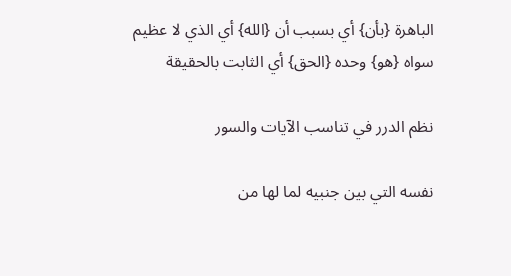الباهرة {بأن} أي بسبب أن {الله} أي الذي لا عظيم سواه {هو} وحده {الحق} أي الثابت بالحقيقة

نظم الدرر في تناسب الآيات والسور

نفسه التي بين جنبيه لما لها من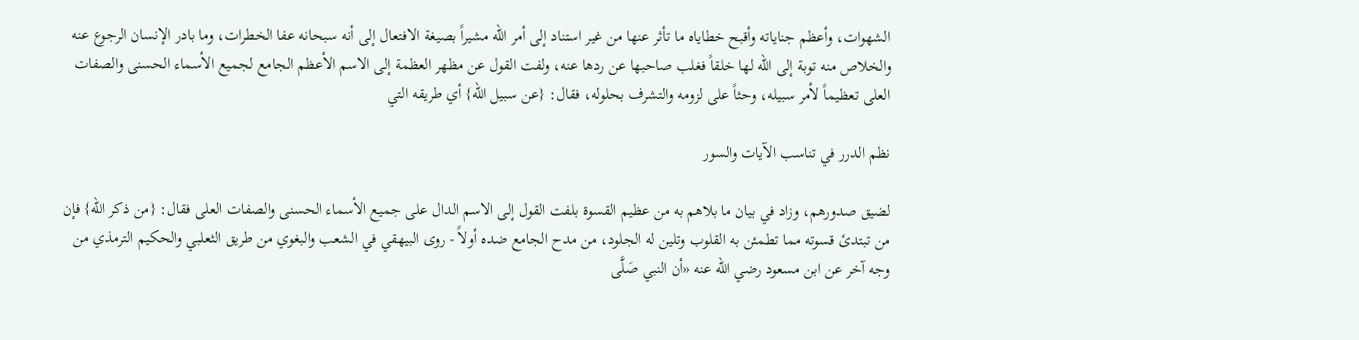الشهوات، وأعظم جناياته وأقبح خطاياه ما تأثر عنها من غير استناد إلى أمر الله مشيراً بصيغة الافتعال إلى أنه سبحانه عفا الخطرات، وما بادر الإنسان الرجوع عنه والخلاص منه توبة إلى الله لها خلقاً فغلب صاحبها عن ردها عنه، ولفت القول عن مظهر العظمة إلى الاسم الأعظم الجامع لجميع الأسماء الحسنى والصفات العلى تعظيماً لأمر سبيله، وحثاً على لزومه والتشرف بحلوله، فقال: {عن سبيل الله} أي طريقه التي

نظم الدرر في تناسب الآيات والسور

لضيق صدورهم، وزاد في بيان ما بلاهم به من عظيم القسوة بلفت القول إلى الاسم الدال على جميع الأسماء الحسنى والصفات العلى فقال: {من ذكر الله} فإن من تبتدئ قسوته مما تطمئن به القلوب وتلين له الجلود، من مدح الجامع ضده أولاً - روى البيهقي في الشعب والبغوي من طريق الثعلبي والحكيم الترمذي من وجه آخر عن ابن مسعود رضي الله عنه «أن النبي صَلَّى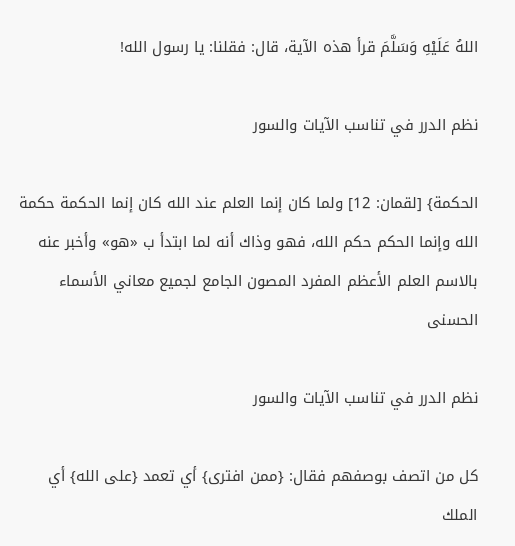اللهُ عَلَيْهِ وَسَلَّمَ قرأ هذه الآية، قال: فقلنا: يا رسول الله!

نظم الدرر في تناسب الآيات والسور

الحكمة} [لقمان: 12] ولما كان إنما العلم عند الله كان إنما الحكمة حكمة الله وإنما الحكم حكم الله، فهو وذاك أنه لما ابتدأ ب «هو» وأخبر عنه بالاسم العلم الأعظم المفرد المصون الجامع لجميع معاني الأسماء الحسنى

نظم الدرر في تناسب الآيات والسور

كل من اتصف بوصفهم فقال: {ممن افترى} أي تعمد {على الله} أي الملك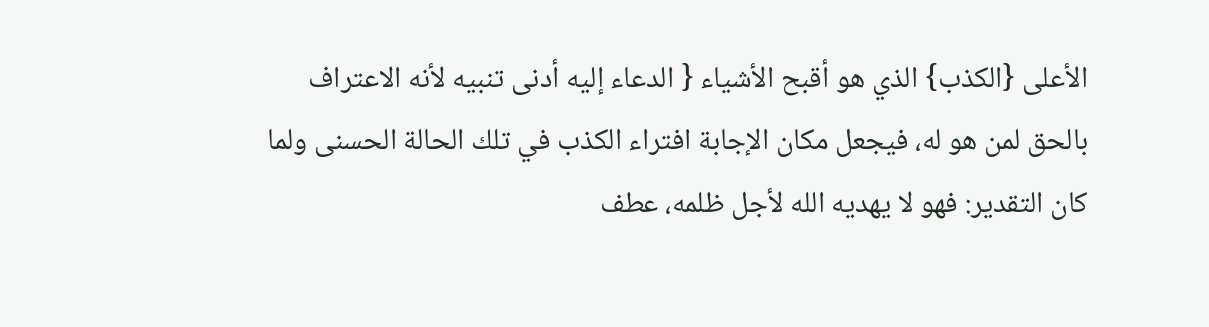الأعلى {الكذب} الذي هو أقبح الأشياء { الدعاء إليه أدنى تنبيه لأنه الاعتراف بالحق لمن هو له، فيجعل مكان الإجابة افتراء الكذب في تلك الحالة الحسنى ولما كان التقدير: فهو لا يهديه الله لأجل ظلمه، عطف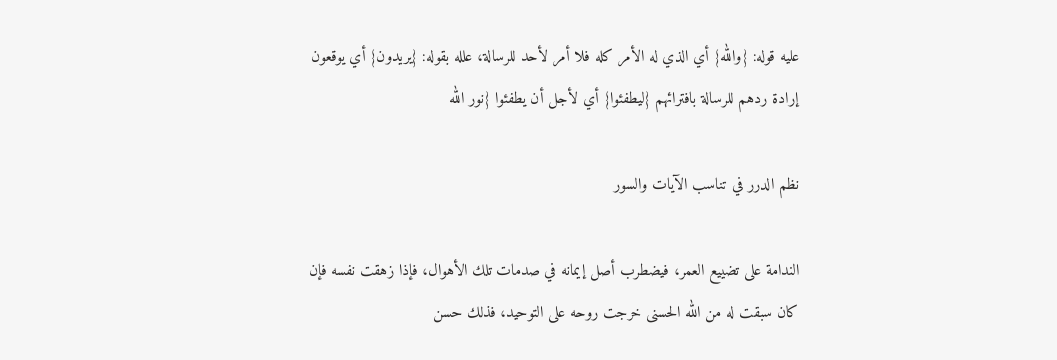عليه قوله: {والله} أي الذي له الأمر كله فلا أمر لأحد للرسالة، علله بقوله: {يريدون} أي يوقعون إرادة ردهم للرسالة بافترائهم {ليطفئوا} أي لأجل أن يطفئوا {نور الله

نظم الدرر في تناسب الآيات والسور

الندامة على تضييع العمر، فيضطرب أصل إيمانه في صدمات تلك الأهوال، فإذا زهقت نفسه فإن كان سبقت له من الله الحسنى خرجت روحه على التوحيد، فذلك حسن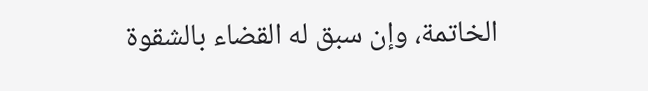الخاتمة، وإن سبق له القضاء بالشقوة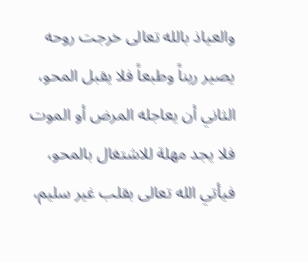والعياذ بالله تعالى خرجت روحه يصير ريناً وطبعاً فلا يقبل المحو، الثاني أن يعاجله المرض أو الموت فلا يجد مهلة للاشتغال بالمحو، فيأتي الله تعالى بقلب غير سليم،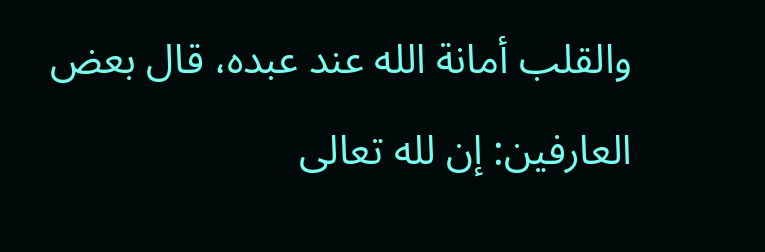والقلب أمانة الله عند عبده، قال بعض العارفين: إن لله تعالى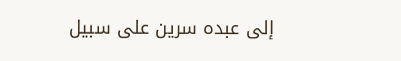إلى عبده سرين على سبيل